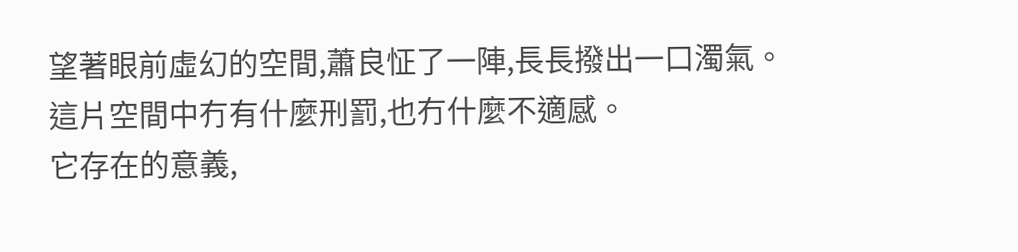望著眼前虛幻的空間,蕭良怔了一陣,長長撥出一口濁氣。
這片空間中冇有什麼刑罰,也冇什麼不適感。
它存在的意義,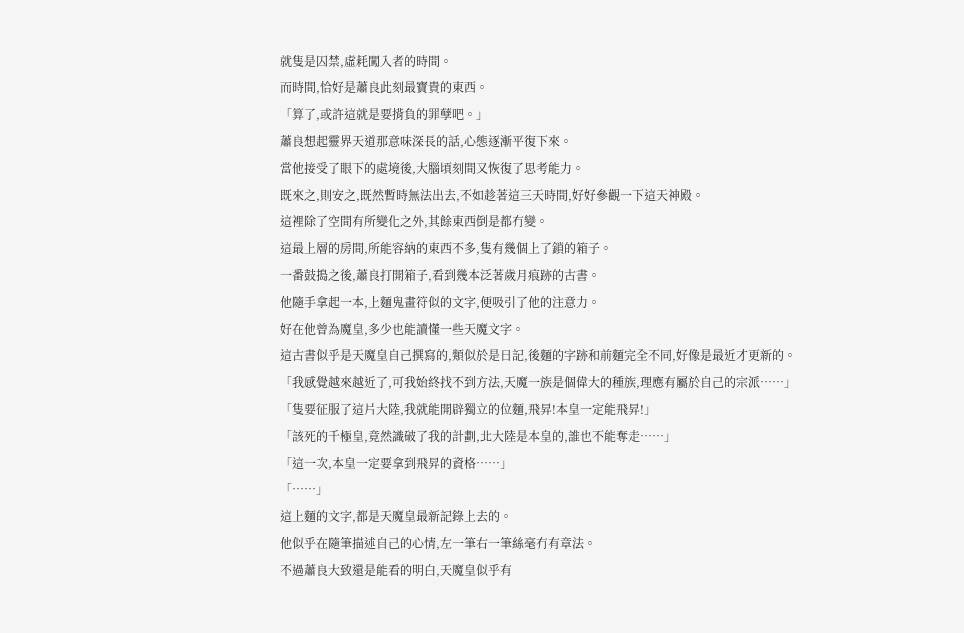就隻是囚禁,虛耗闖入者的時間。
而時間,恰好是蕭良此刻最寶貴的東西。
「算了,或許這就是要揹負的罪孽吧。」
蕭良想起靈界天道那意味深長的話,心態逐漸平復下來。
當他接受了眼下的處境後,大腦頃刻間又恢復了思考能力。
既來之,則安之,既然暫時無法出去,不如趁著這三天時間,好好參觀一下這天神殿。
這裡除了空間有所變化之外,其餘東西倒是都冇變。
這最上層的房間,所能容納的東西不多,隻有幾個上了鎖的箱子。
一番鼓搗之後,蕭良打開箱子,看到幾本泛著歲月痕跡的古書。
他隨手拿起一本,上麵鬼畫符似的文字,便吸引了他的注意力。
好在他曾為魔皇,多少也能讀懂一些天魔文字。
這古書似乎是天魔皇自己撰寫的,類似於是日記,後麵的字跡和前麵完全不同,好像是最近才更新的。
「我感覺越來越近了,可我始終找不到方法,天魔一族是個偉大的種族,理應有屬於自己的宗派……」
「隻要征服了這片大陸,我就能開辟獨立的位麵,飛昇!本皇一定能飛昇!」
「該死的千極皇,竟然識破了我的計劃,北大陸是本皇的,誰也不能奪走……」
「這一次,本皇一定要拿到飛昇的資格……」
「……」
這上麵的文字,都是天魔皇最新記錄上去的。
他似乎在隨筆描述自己的心情,左一筆右一筆絲毫冇有章法。
不過蕭良大致還是能看的明白,天魔皇似乎有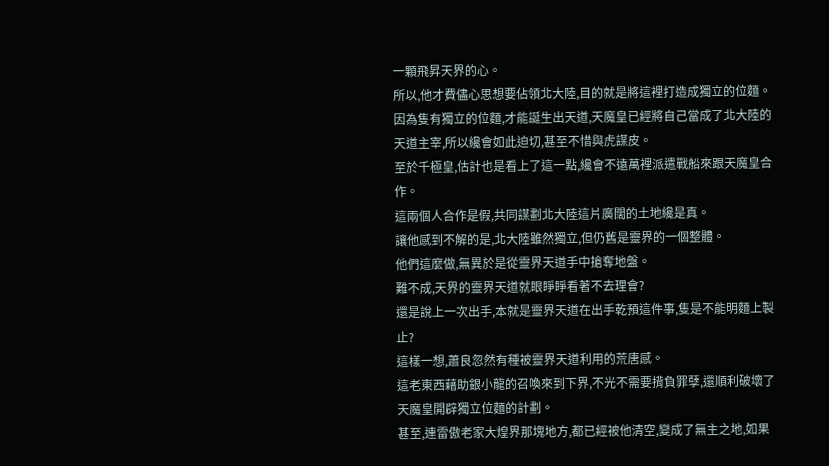一顆飛昇天界的心。
所以,他才費儘心思想要佔領北大陸,目的就是將這裡打造成獨立的位麵。
因為隻有獨立的位麵,才能誕生出天道,天魔皇已經將自己當成了北大陸的天道主宰,所以纔會如此迫切,甚至不惜與虎謀皮。
至於千極皇,估計也是看上了這一點,纔會不遠萬裡派遣戰船來跟天魔皇合作。
這兩個人合作是假,共同謀劃北大陸這片廣闊的土地纔是真。
讓他感到不解的是,北大陸雖然獨立,但仍舊是靈界的一個整體。
他們這麼做,無異於是從靈界天道手中搶奪地盤。
難不成,天界的靈界天道就眼睜睜看著不去理會?
還是說上一次出手,本就是靈界天道在出手乾預這件事,隻是不能明麵上製止?
這樣一想,蕭良忽然有種被靈界天道利用的荒唐感。
這老東西藉助銀小龍的召喚來到下界,不光不需要揹負罪孽,還順利破壞了天魔皇開辟獨立位麵的計劃。
甚至,連雷傲老家大煌界那塊地方,都已經被他清空,變成了無主之地,如果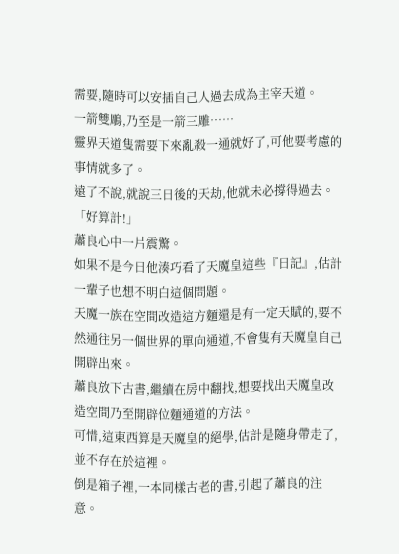需要,隨時可以安插自己人過去成為主宰天道。
一箭雙鵰,乃至是一箭三雕……
靈界天道隻需要下來亂殺一通就好了,可他要考慮的事情就多了。
遠了不說,就說三日後的天劫,他就未必撐得過去。
「好算計!」
蕭良心中一片震驚。
如果不是今日他湊巧看了天魔皇這些『日記』,估計一輩子也想不明白這個問題。
天魔一族在空間改造這方麵還是有一定天賦的,要不然通往另一個世界的單向通道,不會隻有天魔皇自己開辟出來。
蕭良放下古書,繼續在房中翻找,想要找出天魔皇改造空間乃至開辟位麵通道的方法。
可惜,這東西算是天魔皇的絕學,估計是隨身帶走了,並不存在於這裡。
倒是箱子裡,一本同樣古老的書,引起了蕭良的注意。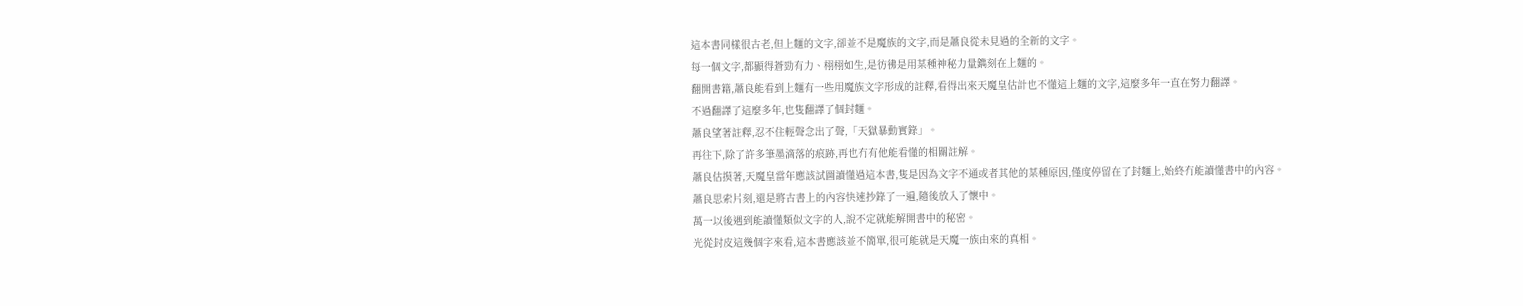這本書同樣很古老,但上麵的文字,卻並不是魔族的文字,而是蕭良從未見過的全新的文字。
每一個文字,都顯得蒼勁有力、栩栩如生,是彷彿是用某種神秘力量鐫刻在上麵的。
翻開書籍,蕭良能看到上麵有一些用魔族文字形成的註釋,看得出來天魔皇估計也不懂這上麵的文字,這麼多年一直在努力翻譯。
不過翻譯了這麼多年,也隻翻譯了個封麵。
蕭良望著註釋,忍不住輕聲念出了聲,「天獄暴動實錄」。
再往下,除了許多筆墨滴落的痕跡,再也冇有他能看懂的相關註解。
蕭良估摸著,天魔皇當年應該試圖讀懂過這本書,隻是因為文字不通或者其他的某種原因,僅度停留在了封麵上,始終冇能讀懂書中的內容。
蕭良思索片刻,還是將古書上的內容快速抄錄了一遍,隨後放入了懷中。
萬一以後遇到能讀懂類似文字的人,說不定就能解開書中的秘密。
光從封皮這幾個字來看,這本書應該並不簡單,很可能就是天魔一族由來的真相。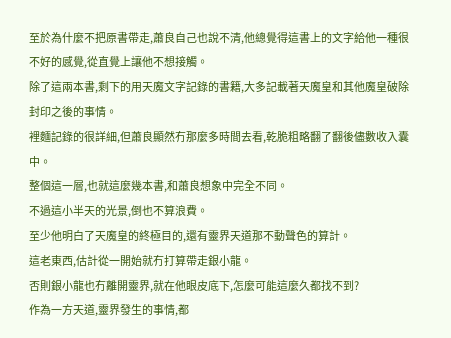至於為什麼不把原書帶走,蕭良自己也說不清,他總覺得這書上的文字給他一種很不好的感覺,從直覺上讓他不想接觸。
除了這兩本書,剩下的用天魔文字記錄的書籍,大多記載著天魔皇和其他魔皇破除封印之後的事情。
裡麵記錄的很詳細,但蕭良顯然冇那麼多時間去看,乾脆粗略翻了翻後儘數收入囊中。
整個這一層,也就這麼幾本書,和蕭良想象中完全不同。
不過這小半天的光景,倒也不算浪費。
至少他明白了天魔皇的終極目的,還有靈界天道那不動聲色的算計。
這老東西,估計從一開始就冇打算帶走銀小龍。
否則銀小龍也冇離開靈界,就在他眼皮底下,怎麼可能這麼久都找不到?
作為一方天道,靈界發生的事情,都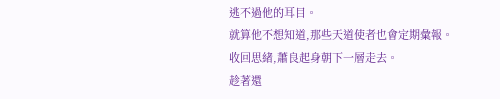逃不過他的耳目。
就算他不想知道,那些天道使者也會定期彙報。
收回思緒,蕭良起身朝下一層走去。
趁著還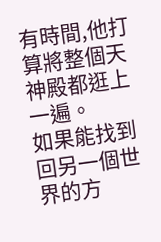有時間,他打算將整個天神殿都逛上一遍。
如果能找到回另一個世界的方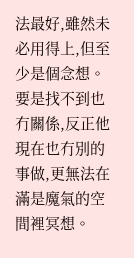法最好,雖然未必用得上,但至少是個念想。
要是找不到也冇關係,反正他現在也冇別的事做,更無法在滿是魔氣的空間裡冥想。